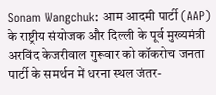Sonam Wangchuk: आम आदमी पार्टी (AAP) के राष्ट्रीय संयोजक और दिल्ली के पूर्व मुख्यमंत्री अरविंद केजरीवाल गुरूवार को कॉकरोच जनता पार्टी के समर्थन में धरना स्थल जंतर-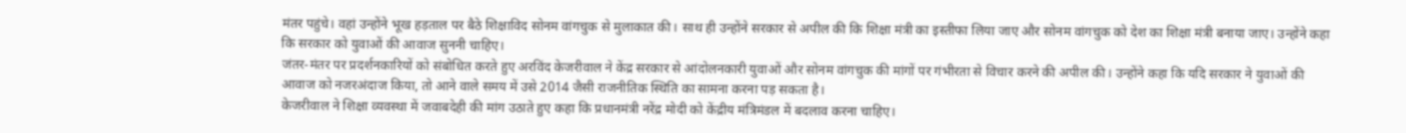मंतर पहुंचे। वहां उन्होंने भूख हड़ताल पर बैठे शिक्षाविद सोनम वांगचुक से मुलाकात की। साथ ही उन्होंने सरकार से अपील की कि शिक्षा मंत्री का इस्तीफा लिया जाए और सोनम वांगचुक को देश का शिक्षा मंत्री बनाया जाए। उन्होंने कहा कि सरकार को युवाओं की आवाज सुननी चाहिए।
जंतर-मंतर पर प्रदर्शनकारियों को संबोधित करते हुए अरविंद केजरीवाल ने केंद्र सरकार से आंदोलनकारी युवाओं और सोनम वांगचुक की मांगों पर गंभीरता से विचार करने की अपील की। उन्होंने कहा कि यदि सरकार ने युवाओं की आवाज को नजरअंदाज किया, तो आने वाले समय में उसे 2014 जैसी राजनीतिक स्थिति का सामना करना पड़ सकता है।
केजरीवाल ने शिक्षा व्यवस्था में जवाबदेही की मांग उठाते हुए कहा कि प्रधानमंत्री नरेंद्र मोदी को केंद्रीय मंत्रिमंडल में बदलाव करना चाहिए।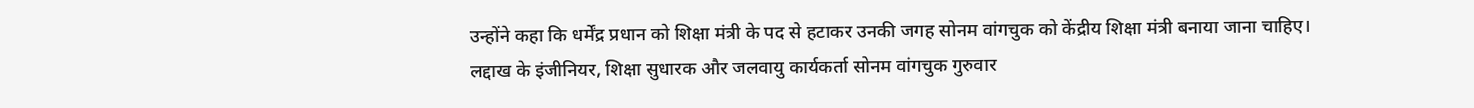उन्होंने कहा कि धर्मेंद्र प्रधान को शिक्षा मंत्री के पद से हटाकर उनकी जगह सोनम वांगचुक को केंद्रीय शिक्षा मंत्री बनाया जाना चाहिए।
लद्दाख के इंजीनियर, शिक्षा सुधारक और जलवायु कार्यकर्ता सोनम वांगचुक गुरुवार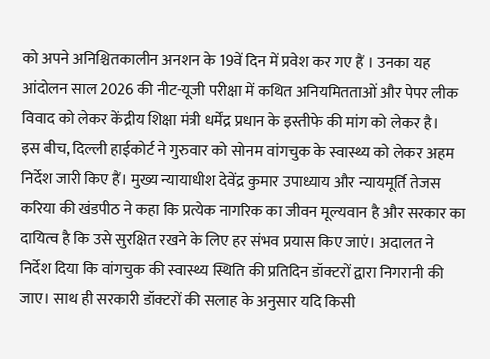को अपने अनिश्चितकालीन अनशन के 19वें दिन में प्रवेश कर गए हैं । उनका यह आंदोलन साल 2026 की नीट-यूजी परीक्षा में कथित अनियमितताओं और पेपर लीक विवाद को लेकर केंद्रीय शिक्षा मंत्री धर्मेंद्र प्रधान के इस्तीफे की मांग को लेकर है।
इस बीच, दिल्ली हाईकोर्ट ने गुरुवार को सोनम वांगचुक के स्वास्थ्य को लेकर अहम निर्देश जारी किए हैं। मुख्य न्यायाधीश देवेंद्र कुमार उपाध्याय और न्यायमूर्ति तेजस करिया की खंडपीठ ने कहा कि प्रत्येक नागरिक का जीवन मूल्यवान है और सरकार का दायित्व है कि उसे सुरक्षित रखने के लिए हर संभव प्रयास किए जाएं। अदालत ने निर्देश दिया कि वांगचुक की स्वास्थ्य स्थिति की प्रतिदिन डॉक्टरों द्वारा निगरानी की जाए। साथ ही सरकारी डॉक्टरों की सलाह के अनुसार यदि किसी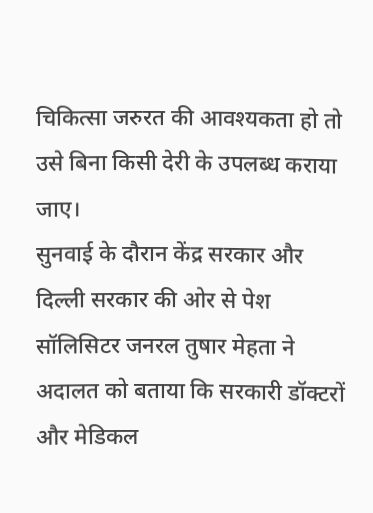चिकित्सा जरुरत की आवश्यकता हो तो उसे बिना किसी देरी के उपलब्ध कराया जाए।
सुनवाई के दौरान केंद्र सरकार और दिल्ली सरकार की ओर से पेश सॉलिसिटर जनरल तुषार मेहता ने अदालत को बताया कि सरकारी डॉक्टरों और मेडिकल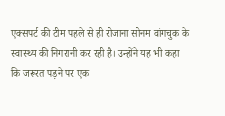एक्सपर्ट की टीम पहले से ही रोजाना सोनम वांगचुक के स्वास्थ्य की निगरानी कर रही है। उन्होंने यह भी कहा कि जरूरत पड़ने पर एक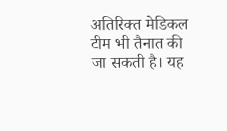अतिरिक्त मेडिकल टीम भी तैनात की जा सकती है। यह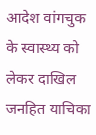आदेश वांगचुक के स्वास्थ्य को लेकर दाखिल जनहित याचिका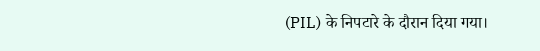(PIL) के निपटारे के दौरान दिया गया।